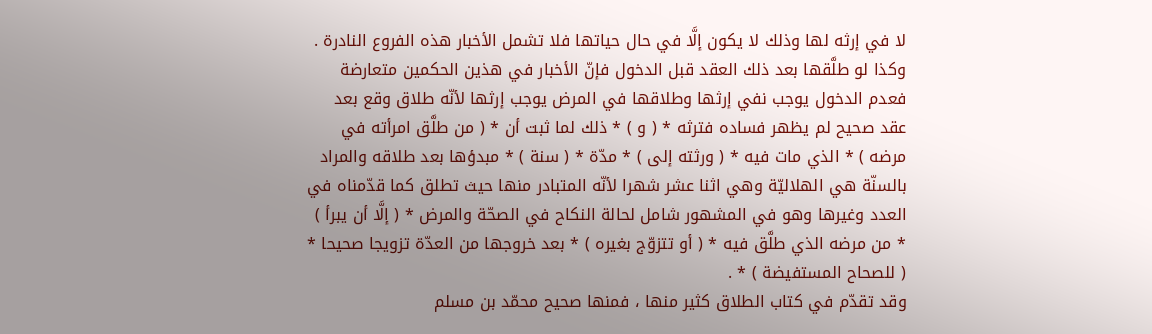لا في إرثه لها وذلك لا يكون إلَّا في حال حياتها فلا تشمل الأخبار هذه الفروع النادرة .
وكذا لو طلَّقها بعد ذلك العقد قبل الدخول فإنّ الأخبار في هذين الحكمين متعارضة فعدم الدخول يوجب نفي إرثها وطلاقها في المرض يوجب إرثها لأنّه طلاق وقع بعد عقد صحيح لم يظهر فساده فترثه * ( و ) * ذلك لما ثبت أن * ( من طلَّق امرأته في مرضه ) * الذي مات فيه * ( ورثته إلى ) * مدّة * ( سنة ) * مبدؤها بعد طلاقه والمراد بالسنّة هي الهلاليّة وهي اثنا عشر شهرا لأنّه المتبادر منها حيث تطلق كما قدّمناه في العدد وغيرها وهو في المشهور شامل لحالة النكاح في الصحّة والمرض * ( إلَّا أن يبرأ ) * من مرضه الذي طلَّق فيه * ( أو تتزوّج بغيره ) * بعد خروجها من العدّة تزويجا صحيحا * ( للصحاح المستفيضة ) * .
وقد تقدّم في كتاب الطلاق كثير منها ، فمنها صحيح محمّد بن مسلم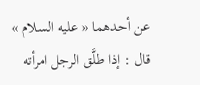عن أحدهما « عليه السلام » قال : إذا طلَّق الرجل امرأته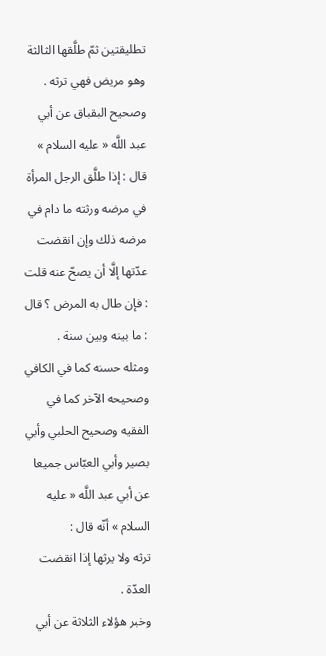تطليقتين ثمّ طلَّقها الثالثة وهو مريض فهي ترثه .
وصحيح البقباق عن أبي عبد اللَّه « عليه السلام » قال : إذا طلَّق الرجل المرأة في مرضه ورثته ما دام في مرضه ذلك وإن انقضت عدّتها إلَّا أن يصحّ عنه قلت : فإن طال به المرض ؟ قال : ما بينه وبين سنة .
ومثله حسنه كما في الكافي وصحيحه الآخر كما في الفقيه وصحيح الحلبي وأبي بصير وأبي العبّاس جميعا عن أبي عبد اللَّه « عليه السلام » أنّه قال :
ترثه ولا يرثها إذا انقضت العدّة .
وخبر هؤلاء الثلاثة عن أبي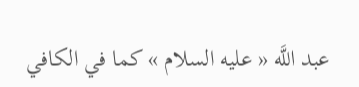عبد اللَّه « عليه السلام » كما في الكافي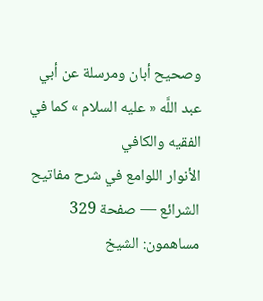وصحيح أبان ومرسلة عن أبي عبد اللَّه « عليه السلام » كما في الفقيه والكافي
الأنوار اللوامع في شرح مفاتيح الشرائع — صفحة 329
مساهمون: الشيخ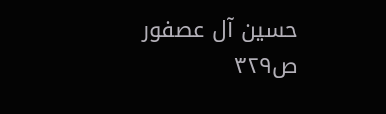حسين آل عصفور
ص٣٢٩